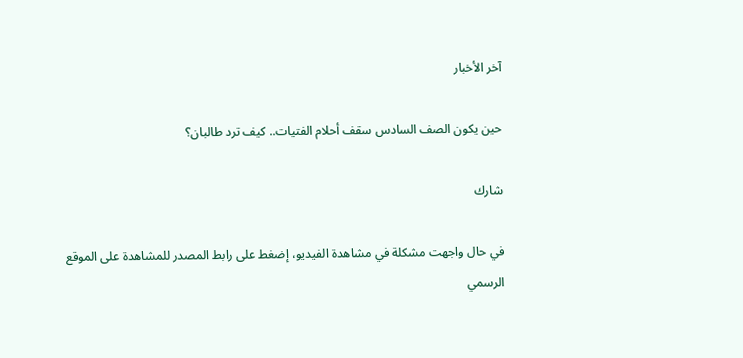آخر الأخبار

حين يكون الصف السادس سقف أحلام الفتيات.. كيف ترد طالبان؟

شارك

في حال واجهت مشكلة في مشاهدة الفيديو، إضغط على رابط المصدر للمشاهدة على الموقع الرسمي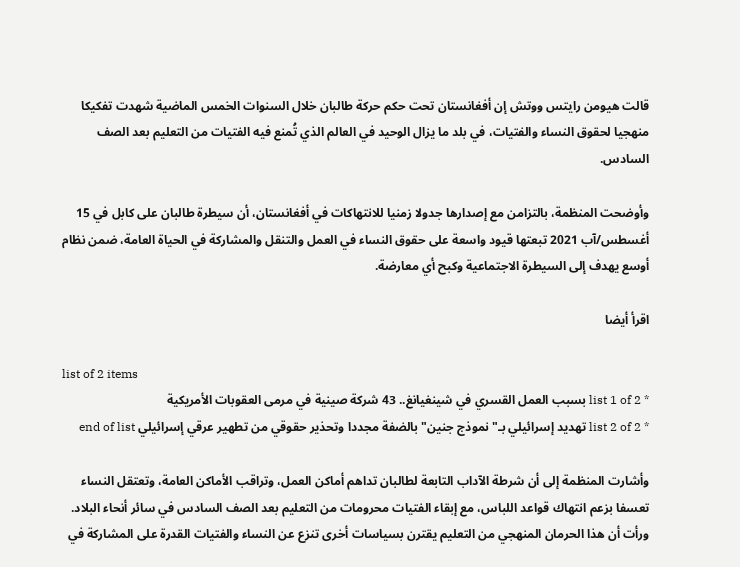قالت هيومن رايتس ووتش إن أفغانستان تحت حكم حركة طالبان خلال السنوات الخمس الماضية شهدت تفكيكا منهجيا لحقوق النساء والفتيات، في بلد ما يزال الوحيد في العالم الذي تُمنع فيه الفتيات من التعليم بعد الصف السادس.

وأوضحت المنظمة، بالتزامن مع إصدارها جدولا زمنيا للانتهاكات في أفغانستان، أن سيطرة طالبان على كابل في 15 أغسطس/آب 2021 تبعتها قيود واسعة على حقوق النساء في العمل والتنقل والمشاركة في الحياة العامة، ضمن نظام أوسع يهدف إلى السيطرة الاجتماعية وكبح أي معارضة.

اقرأ أيضا

list of 2 items
* list 1 of 2 بسبب العمل القسري في شينغيانغ.. 43 شركة صينية في مرمى العقوبات الأمريكية
* list 2 of 2 تهديد إسرائيلي بـ"نموذج جنين" بالضفة مجددا وتحذير حقوقي من تطهير عرقي إسرائيلي end of list

وأشارت المنظمة إلى أن شرطة الآداب التابعة لطالبان تداهم أماكن العمل، وتراقب الأماكن العامة، وتعتقل النساء تعسفا بزعم انتهاك قواعد اللباس، مع إبقاء الفتيات محرومات من التعليم بعد الصف السادس في سائر أنحاء البلاد. ورأت أن هذا الحرمان المنهجي من التعليم يقترن بسياسات أخرى تنزع عن النساء والفتيات القدرة على المشاركة في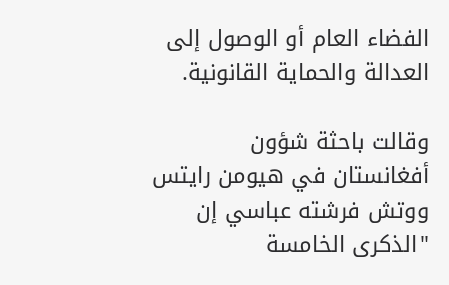الفضاء العام أو الوصول إلى العدالة والحماية القانونية.

وقالت باحثة شؤون أفغانستان في هيومن رايتس ووتش فرشته عباسي إن "الذكرى الخامسة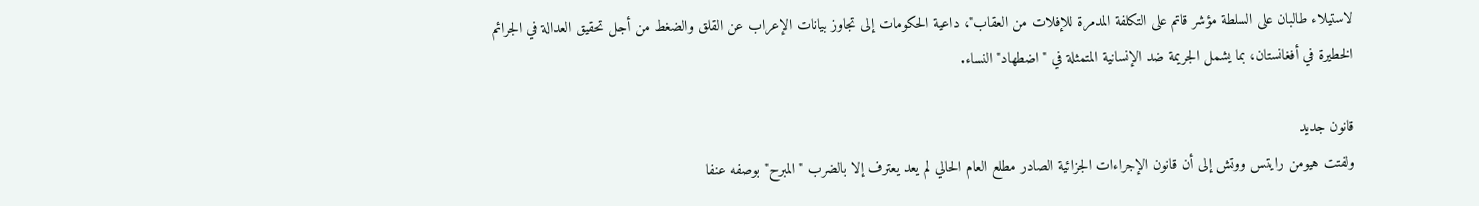لاستيلاء طالبان على السلطة مؤشر قاتم على التكلفة المدمرة للإفلات من العقاب"، داعية الحكومات إلى تجاوز بيانات الإعراب عن القلق والضغط من أجل تحقيق العدالة في الجرائم الخطيرة في أفغانستان، بما يشمل الجريمة ضد الإنسانية المتمثلة في "اضطهاد" النساء.

قانون جديد
ولفتت هيومن رايتس ووتش إلى أن قانون الإجراءات الجزائية الصادر مطلع العام الحالي لم يعد يعترف إلا بالضرب "المبرح" بوصفه عنفا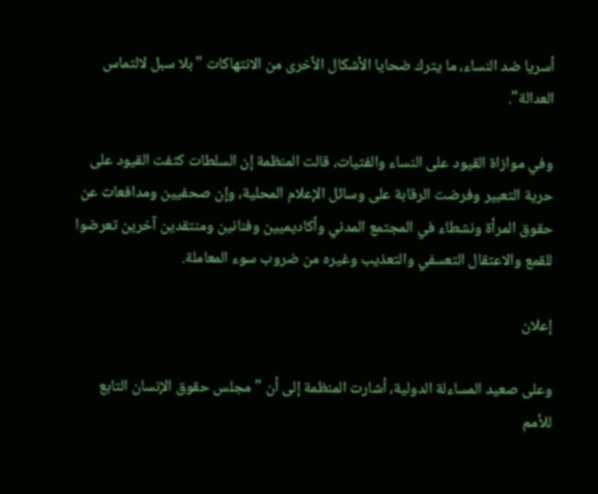أسريا ضد النساء، ما يترك ضحايا الأشكال الأخرى من الانتهاكات "بلا سبل لالتماس العدالة".

وفي موازاة القيود على النساء والفتيات، قالت المنظمة إن السلطات كثفت القيود على حرية التعبير وفرضت الرقابة على وسائل الإعلام المحلية، وإن صحفيين ومدافعات عن حقوق المرأة ونشطاء في المجتمع المدني وأكاديميين وفنانين ومنتقدين آخرين تعرضوا للقمع والاعتقال التعسفي والتعذيب وغيره من ضروب سوء المعاملة.

إعلان

وعلى صعيد المساءلة الدولية، أشارت المنظمة إلى أن " مجلس حقوق الإنسان التابع للأمم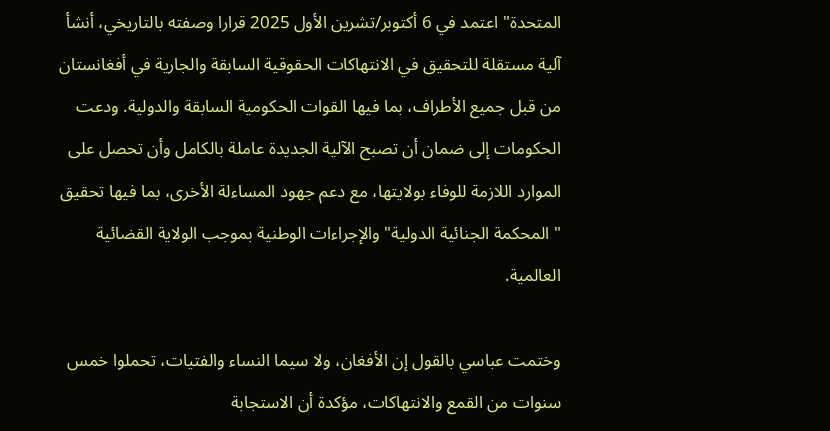المتحدة" اعتمد في 6 أكتوبر/تشرين الأول 2025 قرارا وصفته بالتاريخي، أنشأ آلية مستقلة للتحقيق في الانتهاكات الحقوقية السابقة والجارية في أفغانستان من قبل جميع الأطراف، بما فيها القوات الحكومية السابقة والدولية. ودعت الحكومات إلى ضمان أن تصبح الآلية الجديدة عاملة بالكامل وأن تحصل على الموارد اللازمة للوفاء بولايتها، مع دعم جهود المساءلة الأخرى، بما فيها تحقيق " المحكمة الجنائية الدولية" والإجراءات الوطنية بموجب الولاية القضائية العالمية.

وختمت عباسي بالقول إن الأفغان، ولا سيما النساء والفتيات، تحملوا خمس سنوات من القمع والانتهاكات، مؤكدة أن الاستجابة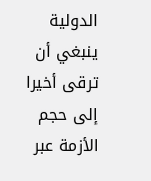الدولية ينبغي أن ترقى أخيرا إلى حجم الأزمة عبر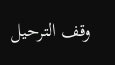وقف الترحيل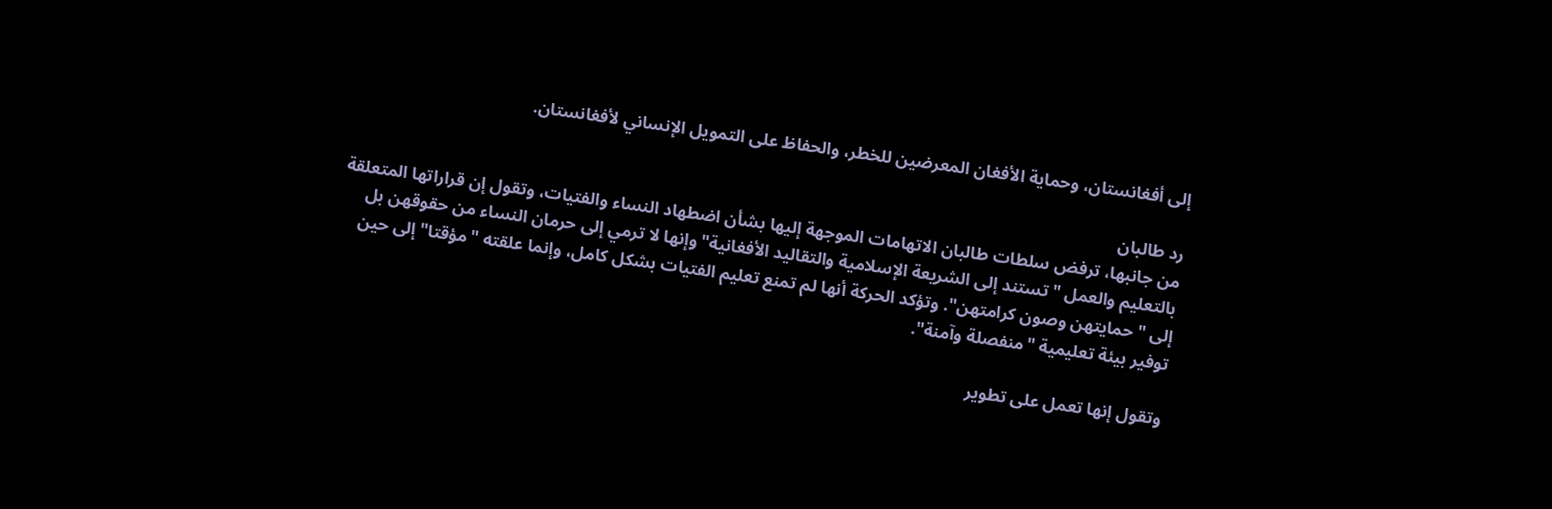إلى أفغانستان، وحماية الأفغان المعرضين للخطر، والحفاظ على التمويل الإنساني لأفغانستان.

رد طالبان
من جانبها، ترفض سلطات طالبان الاتهامات الموجهة إليها بشأن اضطهاد النساء والفتيات، وتقول إن قراراتها المتعلقة بالتعليم والعمل "تستند إلى الشريعة الإسلامية والتقاليد الأفغانية" وإنها لا ترمي إلى حرمان النساء من حقوقهن بل إلى "حمايتهن وصون كرامتهن". وتؤكد الحركة أنها لم تمنع تعليم الفتيات بشكل كامل، وإنما علقته "مؤقتا" إلى حين توفير بيئة تعليمية "منفصلة وآمنة".

وتقول إنها تعمل على تطوير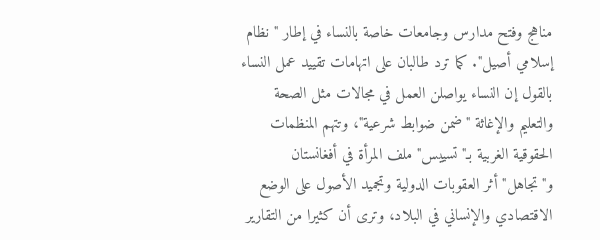مناهج وفتح مدارس وجامعات خاصة بالنساء في إطار "نظام إسلامي أصيل". كما ترد طالبان على اتهامات تقييد عمل النساء بالقول إن النساء يواصلن العمل في مجالات مثل الصحة والتعليم والإغاثة "ضمن ضوابط شرعية"، وتتهم المنظمات الحقوقية الغربية بـ"تسييس" ملف المرأة في أفغانستان و"تجاهل" أثر العقوبات الدولية وتجميد الأصول على الوضع الاقتصادي والإنساني في البلاد، وترى أن كثيرا من التقارير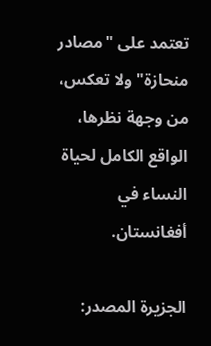تعتمد على "مصادر منحازة" ولا تعكس، من وجهة نظرها، الواقع الكامل لحياة النساء في أفغانستان.

الجزيرة المصدر: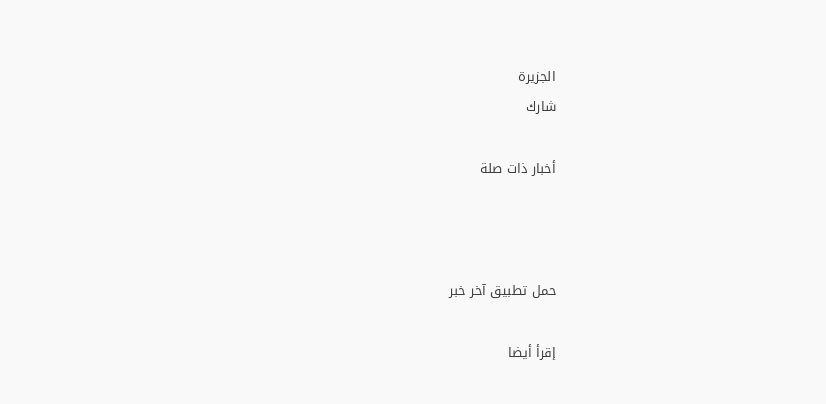الجزيرة
شارك

أخبار ذات صلة



حمل تطبيق آخر خبر

إقرأ أيضا